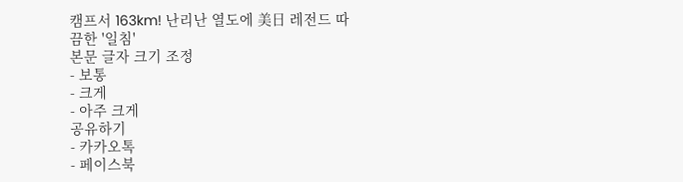캠프서 163km! 난리난 열도에 美日 레전드 따끔한 '일침'
본문 글자 크기 조정
- 보통
- 크게
- 아주 크게
공유하기
- 카카오톡
- 페이스북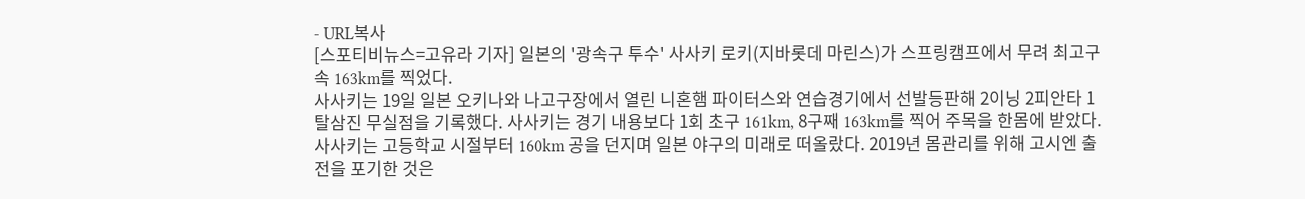- URL복사
[스포티비뉴스=고유라 기자] 일본의 '광속구 투수' 사사키 로키(지바롯데 마린스)가 스프링캠프에서 무려 최고구속 163km를 찍었다.
사사키는 19일 일본 오키나와 나고구장에서 열린 니혼햄 파이터스와 연습경기에서 선발등판해 2이닝 2피안타 1탈삼진 무실점을 기록했다. 사사키는 경기 내용보다 1회 초구 161km, 8구째 163km를 찍어 주목을 한몸에 받았다.
사사키는 고등학교 시절부터 160km 공을 던지며 일본 야구의 미래로 떠올랐다. 2019년 몸관리를 위해 고시엔 출전을 포기한 것은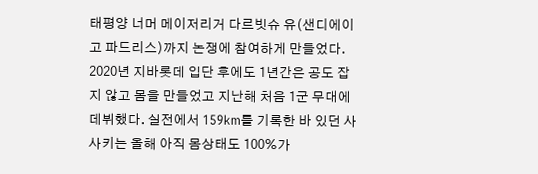태평양 너머 메이저리거 다르빗슈 유(샌디에이고 파드리스)까지 논쟁에 참여하게 만들었다.
2020년 지바롯데 입단 후에도 1년간은 공도 잡지 않고 몸을 만들었고 지난해 처음 1군 무대에 데뷔했다. 실전에서 159km를 기록한 바 있던 사사키는 올해 아직 몸상태도 100%가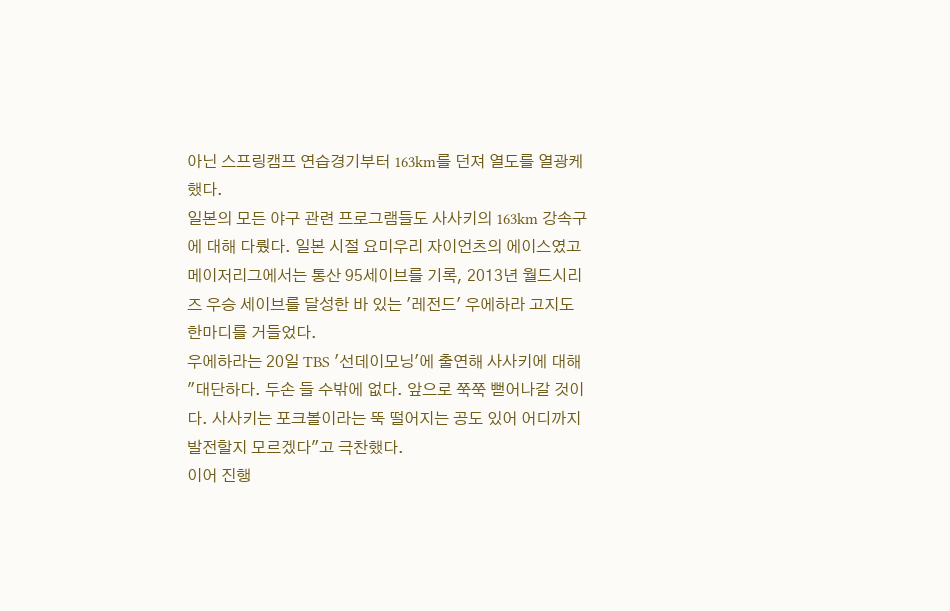아닌 스프링캠프 연습경기부터 163km를 던져 열도를 열광케 했다.
일본의 모든 야구 관련 프로그램들도 사사키의 163km 강속구에 대해 다뤘다. 일본 시절 요미우리 자이언츠의 에이스였고 메이저리그에서는 통산 95세이브를 기록, 2013년 월드시리즈 우승 세이브를 달성한 바 있는 '레전드' 우에하라 고지도 한마디를 거들었다.
우에하라는 20일 TBS '선데이모닝'에 출연해 사사키에 대해 "대단하다. 두손 들 수밖에 없다. 앞으로 쭉쭉 뻗어나갈 것이다. 사사키는 포크볼이라는 뚝 떨어지는 공도 있어 어디까지 발전할지 모르겠다"고 극찬했다.
이어 진행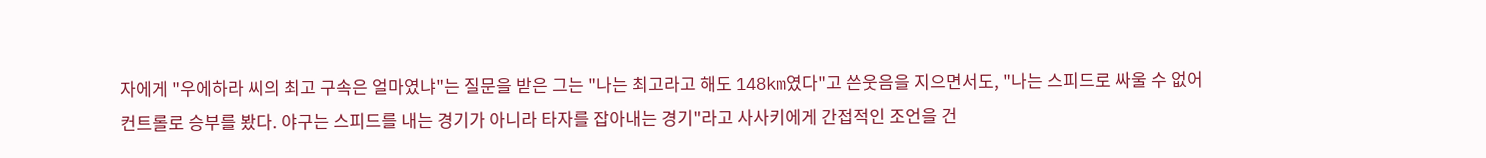자에게 "우에하라 씨의 최고 구속은 얼마였냐"는 질문을 받은 그는 "나는 최고라고 해도 148km였다"고 쓴웃음을 지으면서도, "나는 스피드로 싸울 수 없어 컨트롤로 승부를 봤다. 야구는 스피드를 내는 경기가 아니라 타자를 잡아내는 경기"라고 사사키에게 간접적인 조언을 건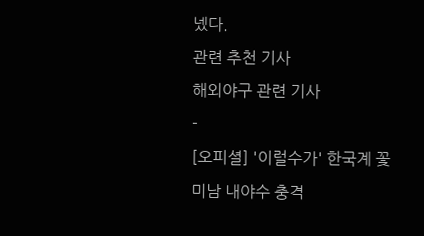넸다.
관련 추천 기사
해외야구 관련 기사
-
[오피셜] '이럴수가' 한국계 꽃미남 내야수 충격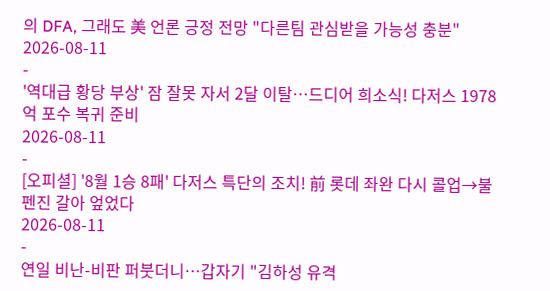의 DFA, 그래도 美 언론 긍정 전망 "다른팀 관심받을 가능성 충분"
2026-08-11
-
'역대급 황당 부상' 잠 잘못 자서 2달 이탈…드디어 희소식! 다저스 1978억 포수 복귀 준비
2026-08-11
-
[오피셜] '8월 1승 8패' 다저스 특단의 조치! 前 롯데 좌완 다시 콜업→불펜진 갈아 엎었다
2026-08-11
-
연일 비난-비판 퍼붓더니…갑자기 "김하성 유격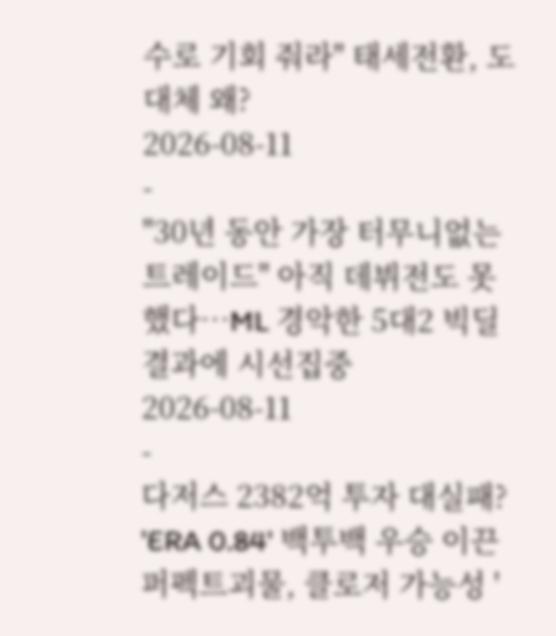수로 기회 줘라" 태세전환, 도대체 왜?
2026-08-11
-
"30년 동안 가장 터무니없는 트레이드" 아직 데뷔전도 못했다…ML 경악한 5대2 빅딜 결과에 시선집중
2026-08-11
-
다저스 2382억 투자 대실패? 'ERA 0.84' 백투백 우승 이끈 퍼펙트괴물, 클로저 가능성 '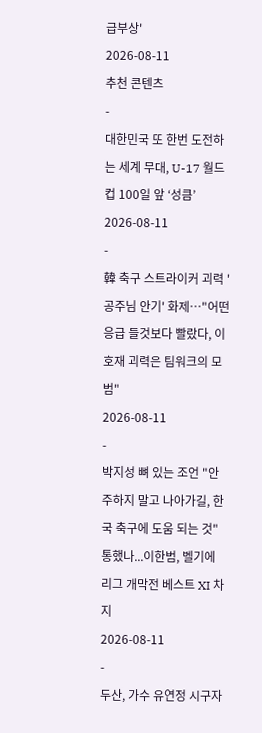급부상'
2026-08-11
추천 콘텐츠
-
대한민국 또 한번 도전하는 세계 무대, U-17 월드컵 100일 앞 ‘성큼’
2026-08-11
-
韓 축구 스트라이커 괴력 '공주님 안기' 화제…"어떤 응급 들것보다 빨랐다, 이호재 괴력은 팀워크의 모범"
2026-08-11
-
박지성 뼈 있는 조언 "안주하지 말고 나아가길, 한국 축구에 도움 되는 것" 통했나...이한범, 벨기에 리그 개막전 베스트 XI 차지
2026-08-11
-
두산, 가수 유연정 시구자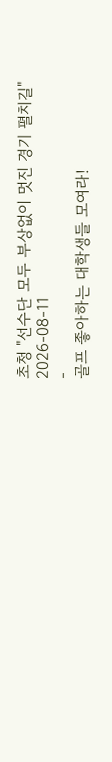초청 "선수단 모두 부상없이 멋진 경기 펼치길"
2026-08-11
-
골프 좋아하는 대학생들 모여라!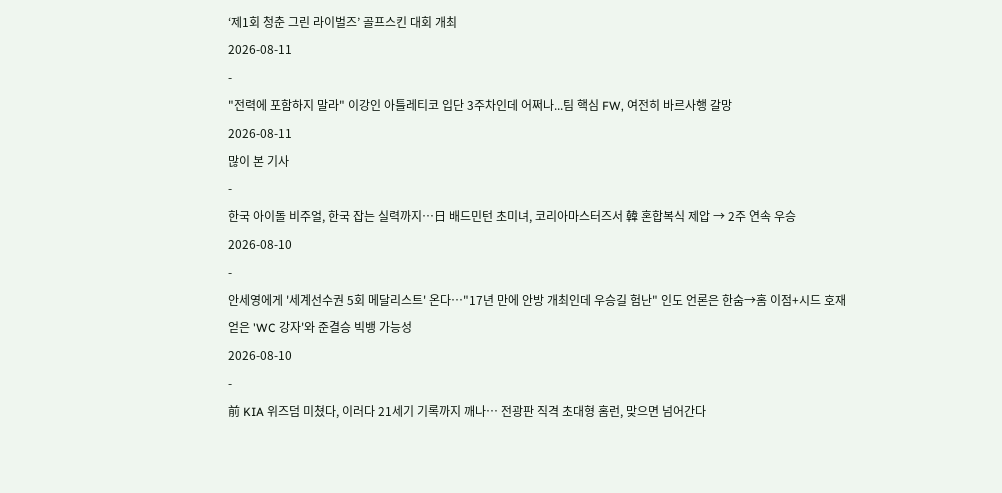‘제1회 청춘 그린 라이벌즈’ 골프스킨 대회 개최
2026-08-11
-
"전력에 포함하지 말라" 이강인 아틀레티코 입단 3주차인데 어쩌나...팀 핵심 FW, 여전히 바르사행 갈망
2026-08-11
많이 본 기사
-
한국 아이돌 비주얼, 한국 잡는 실력까지…日 배드민턴 초미녀, 코리아마스터즈서 韓 혼합복식 제압 → 2주 연속 우승
2026-08-10
-
안세영에게 '세계선수권 5회 메달리스트' 온다…"17년 만에 안방 개최인데 우승길 험난" 인도 언론은 한숨→홈 이점+시드 호재 얻은 'WC 강자'와 준결승 빅뱅 가능성
2026-08-10
-
前 KIA 위즈덤 미쳤다, 이러다 21세기 기록까지 깨나… 전광판 직격 초대형 홈런, 맞으면 넘어간다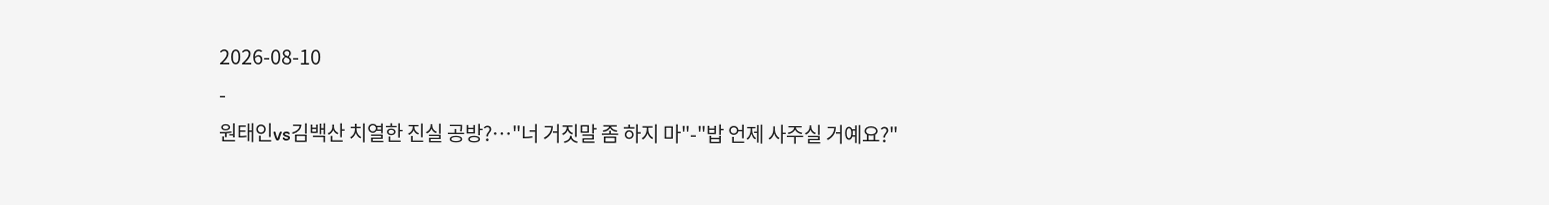2026-08-10
-
원태인vs김백산 치열한 진실 공방?…"너 거짓말 좀 하지 마"-"밥 언제 사주실 거예요?"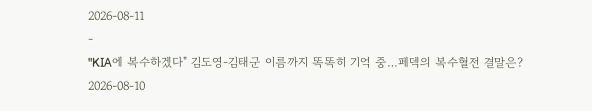2026-08-11
-
"KIA에 복수하겠다" 김도영-김태군 이름까지 똑똑히 기억 중…페덱의 복수혈전 결말은?
2026-08-10